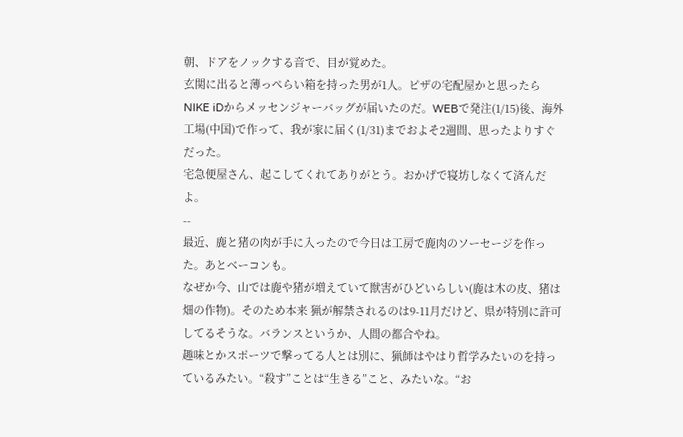朝、ドアをノックする音で、目が覚めた。
玄関に出ると薄っぺらい箱を持った男が1人。ピザの宅配屋かと思ったらNIKE iDからメッセンジャーバッグが届いたのだ。WEBで発注(1/15)後、海外工場(中国)で作って、我が家に届く(1/31)までおよそ2週間、思ったよりすぐだった。
宅急便屋さん、起こしてくれてありがとう。おかげで寝坊しなくて済んだよ。
--
最近、鹿と猪の肉が手に入ったので今日は工房で鹿肉のソーセージを作った。あとベーコンも。
なぜか今、山では鹿や猪が増えていて獣害がひどいらしい(鹿は木の皮、猪は畑の作物)。そのため本来 猟が解禁されるのは9-11月だけど、県が特別に許可してるそうな。バランスというか、人間の都合やね。
趣味とかスポーツで撃ってる人とは別に、猟師はやはり哲学みたいのを持っているみたい。“殺す”ことは“生きる”こと、みたいな。“お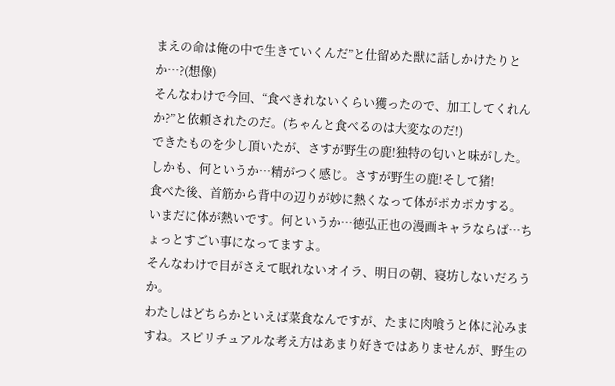まえの命は俺の中で生きていくんだ”と仕留めた獣に話しかけたりとか…?(想像)
そんなわけで今回、“食べきれないくらい獲ったので、加工してくれんか?”と依頼されたのだ。(ちゃんと食べるのは大変なのだ!)
できたものを少し頂いたが、さすが野生の鹿!独特の匂いと味がした。
しかも、何というか…精がつく感じ。さすが野生の鹿!そして猪!
食べた後、首筋から背中の辺りが妙に熱くなって体がポカポカする。
いまだに体が熱いです。何というか…徳弘正也の漫画キャラならば…ちょっとすごい事になってますよ。
そんなわけで目がさえて眠れないオイラ、明日の朝、寝坊しないだろうか。
わたしはどちらかといえば菜食なんですが、たまに肉喰うと体に沁みますね。スピリチュアルな考え方はあまり好きではありませんが、野生の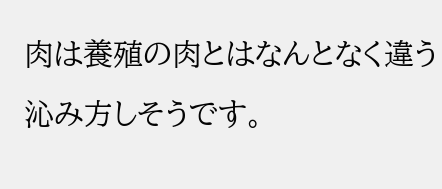肉は養殖の肉とはなんとなく違う沁み方しそうです。